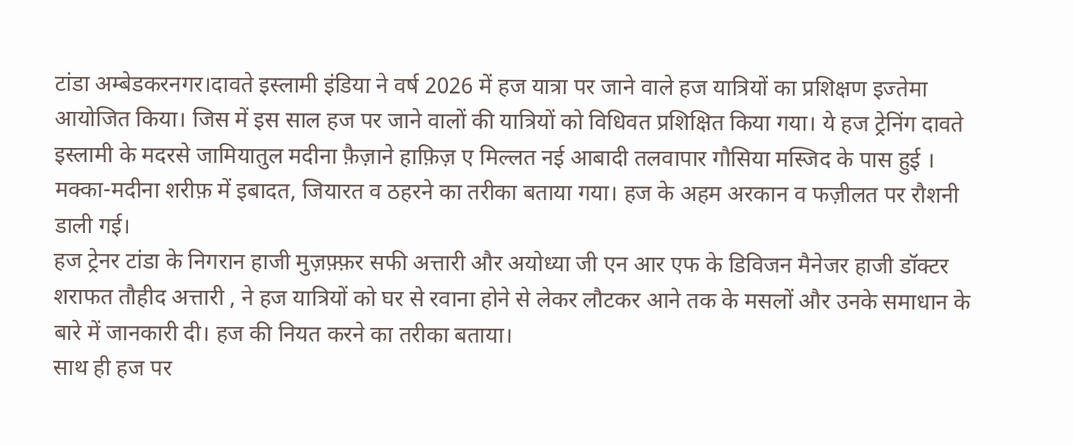टांडा अम्बेडकरनगर।दावते इस्लामी इंडिया ने वर्ष 2026 में हज यात्रा पर जाने वाले हज यात्रियों का प्रशिक्षण इज्तेमा आयोजित किया। जिस में इस साल हज पर जाने वालों की यात्रियों को विधिवत प्रशिक्षित किया गया। ये हज ट्रेनिंग दावते इस्लामी के मदरसे जामियातुल मदीना फ़ैज़ाने हाफ़िज़ ए मिल्लत नई आबादी तलवापार गौसिया मस्जिद के पास हुई । मक्का-मदीना शरीफ़ में इबादत, जियारत व ठहरने का तरीका बताया गया। हज के अहम अरकान व फज़ीलत पर रौशनी डाली गई।
हज ट्रेनर टांडा के निगरान हाजी मुज़फ़्फ़र सफी अत्तारी और अयोध्या जी एन आर एफ के डिविजन मैनेजर हाजी डॉक्टर शराफत तौहीद अत्तारी , ने हज यात्रियों को घर से रवाना होने से लेकर लौटकर आने तक के मसलों और उनके समाधान के बारे में जानकारी दी। हज की नियत करने का तरीका बताया।
साथ ही हज पर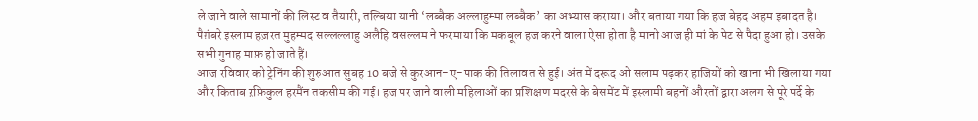ले जाने वाले सामानों की लिस्ट व तैयारी, तल्बिया यानी ‘लब्बैक अल्लाहुम्मा लब्बैक’ का अभ्यास कराया। और बताया गया कि हज बेहद अहम इबादत है। पैग़ंबरे इस्लाम हज़रत मुहम्मद सल्लल्लाहु अलैहि वसल्लम ने फरमाया कि मकबूल हज करने वाला ऐसा होता है मानो आज ही मां के पेट से पैदा हुआ हो। उसके सभी गुनाह माफ़ हो जाते हैं।
आज रविवार को ट्रेनिंग की शुरुआत सुबह 10 बजे से कुरआन-ए-पाक की तिलावत से हुई। अंत में दरूद ओ सलाम पढ़कर हाजियों को खाना भी खिलाया गया और किताब ऱफ़िकुल हरमैंन तकसीम की गई। हज पर जाने वाली महिलाओं का प्रशिक्षण मदरसे के बेसमेंट में इस्लामी बहनों औरतों द्वारा अलग से पूरे पर्दे के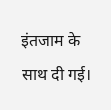इंतजाम के साथ दी गई।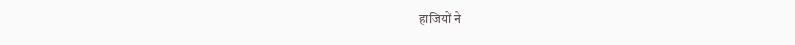हाजियों ने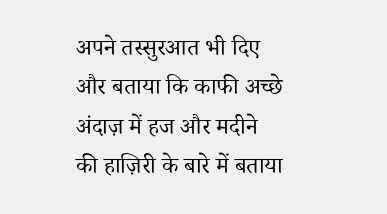अपने तस्सुरआत भी दिए और बताया कि काफी अच्छे अंदाज़ में हज और मदीने की हाज़िरी के बारे में बताया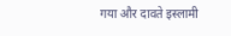गया और दावते इस्लामी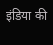इंडिया की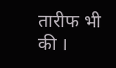तारीफ भी की ।